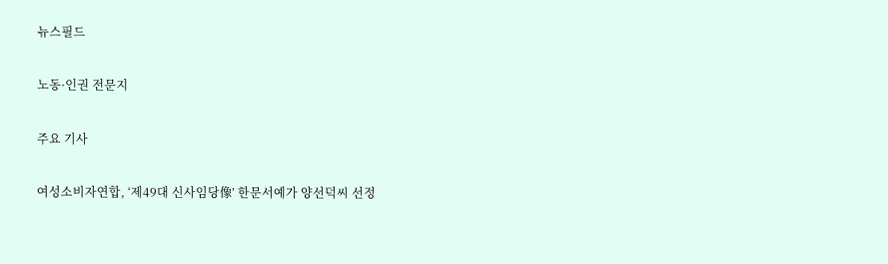뉴스필드

노동·인권 전문지

주요 기사

여성소비자연합, ‘제49대 신사임당像’ 한문서예가 양선덕씨 선정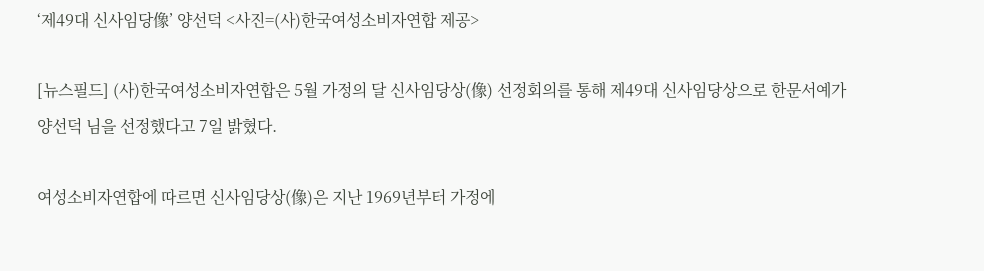‘제49대 신사임당像’ 양선덕 <사진=(사)한국여성소비자연합 제공>

[뉴스필드] (사)한국여성소비자연합은 5월 가정의 달 신사임당상(像) 선정회의를 통해 제49대 신사임당상으로 한문서예가 양선덕 님을 선정했다고 7일 밝혔다.

여성소비자연합에 따르면 신사임당상(像)은 지난 1969년부터 가정에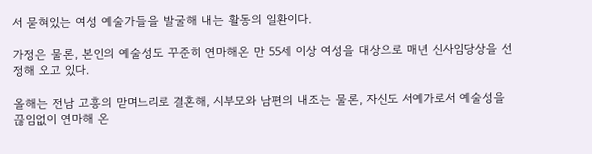서 묻혀있는 여성 예술가들을 발굴해 내는 활동의 일환이다.

가정은 물론, 본인의 예술성도 꾸준히 연마해온 만 55세 이상 여성을 대상으로 매년 신사임당상을 선정해 오고 있다.

올해는 전남 고흥의 맏며느리로 결혼해, 시부모와 남편의 내조는 물론, 자신도 서예가로서 예술성을 끊임없이 연마해 온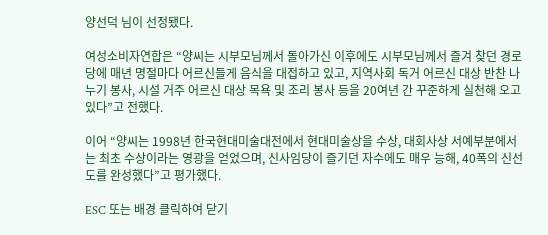양선덕 님이 선정됐다.

여성소비자연합은 “양씨는 시부모님께서 돌아가신 이후에도 시부모님께서 즐겨 찾던 경로당에 매년 명절마다 어르신들게 음식을 대접하고 있고, 지역사회 독거 어르신 대상 반찬 나누기 봉사, 시설 거주 어르신 대상 목욕 및 조리 봉사 등을 20여년 간 꾸준하게 실천해 오고 있다”고 전했다.

이어 “양씨는 1998년 한국현대미술대전에서 현대미술상을 수상, 대회사상 서예부분에서는 최초 수상이라는 영광을 얻었으며, 신사임당이 즐기던 자수에도 매우 능해, 40폭의 신선도를 완성했다”고 평가했다.

ESC 또는 배경 클릭하여 닫기